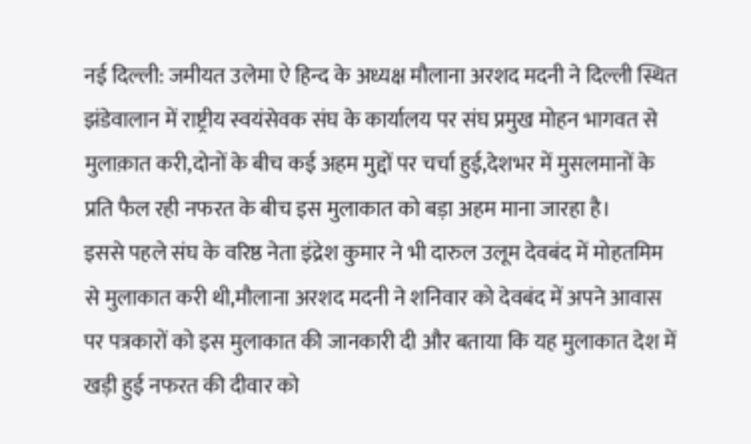नई दिल्ली: जमीयत उलेमा ऐ हिन्द के अध्यक्ष मौलाना अरशद मदनी ने दिल्ली स्थित झंडेवालान में राष्ट्रीय स्वयंसेवक संघ के कार्यालय पर संघ प्रमुख मोहन भागवत से मुलाक़ात करी,दोनों के बीच कई अहम मुद्दों पर चर्चा हुई,देशभर में मुसलमानों के प्रति फैल रही नफरत के बीच इस मुलाकात को बड़ा अहम माना जारहा है।
इससे पहले संघ के वरिष्ठ नेता इंद्रेश कुमार ने भी दारुल उलूम देवबंद में मोहतमिम से मुलाकात करी थी,मौलाना अरशद मदनी ने शनिवार को देवबंद में अपने आवास पर पत्रकारों को इस मुलाकात की जानकारी दी और बताया कि यह मुलाकात देश में खड़ी हुई नफरत की दीवार को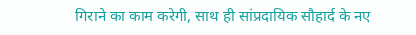गिराने का काम करेगी, साथ ही सांप्रदायिक सौहार्द के नए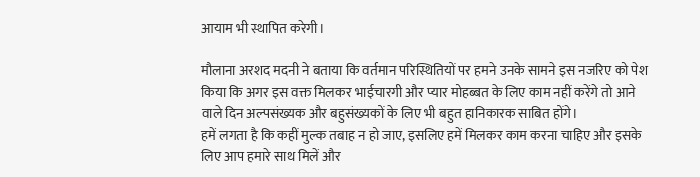आयाम भी स्थापित करेगी।

मौलाना अरशद मदनी ने बताया कि वर्तमान परिस्थितियों पर हमने उनके सामने इस नजरिए को पेश किया कि अगर इस वक्त मिलकर भाईचारगी और प्यार मोहब्बत के लिए काम नहीं करेंगे तो आने वाले दिन अल्पसंख्यक और बहुसंख्यकों के लिए भी बहुत हानिकारक साबित होंगे।
हमें लगता है कि कहीं मुल्क तबाह न हो जाए, इसलिए हमें मिलकर काम करना चाहिए और इसके लिए आप हमारे साथ मिलें और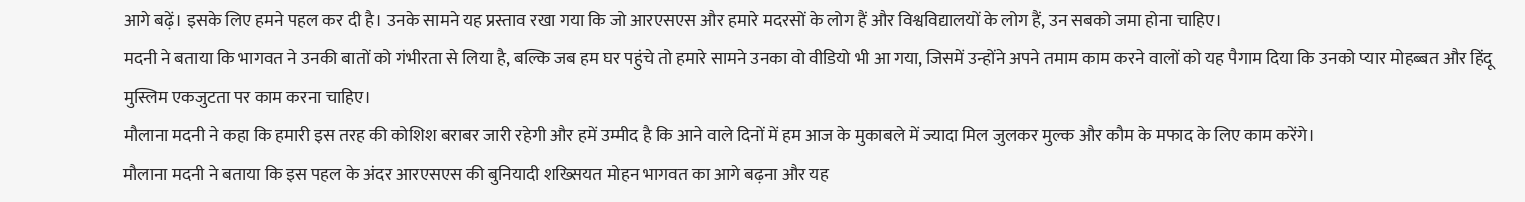आगे बढ़ें। इसके लिए हमने पहल कर दी है। उनके सामने यह प्रस्ताव रखा गया कि जो आरएसएस और हमारे मदरसों के लोग हैं और विश्वविद्यालयों के लोग हैं, उन सबको जमा होना चाहिए।
मदनी ने बताया कि भागवत ने उनकी बातों को गंभीरता से लिया है, बल्कि जब हम घर पहुंचे तो हमारे सामने उनका वो वीडियो भी आ गया, जिसमें उन्होंने अपने तमाम काम करने वालों को यह पैगाम दिया कि उनको प्यार मोहब्बत और हिंदू मुस्लिम एकजुटता पर काम करना चाहिए।
मौलाना मदनी ने कहा कि हमारी इस तरह की कोशिश बराबर जारी रहेगी और हमें उम्मीद है कि आने वाले दिनों में हम आज के मुकाबले में ज्यादा मिल जुलकर मुल्क और कौम के मफाद के लिए काम करेंगे।
मौलाना मदनी ने बताया कि इस पहल के अंदर आरएसएस की बुनियादी शख्सियत मोहन भागवत का आगे बढ़ना और यह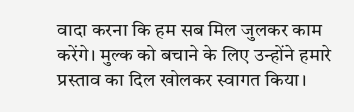वादा करना कि हम सब मिल जुलकर काम करेंगे। मुल्क को बचाने के लिए उन्होंने हमारे प्रस्ताव का दिल खोलकर स्वागत किया।